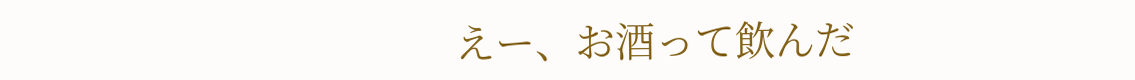えー、お酒って飲んだ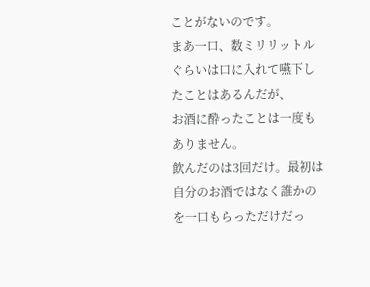ことがないのです。
まあ一口、数ミリリットルぐらいは口に入れて嚥下したことはあるんだが、
お酒に酔ったことは一度もありません。
飲んだのは3回だけ。最初は自分のお酒ではなく誰かのを一口もらっただけだっ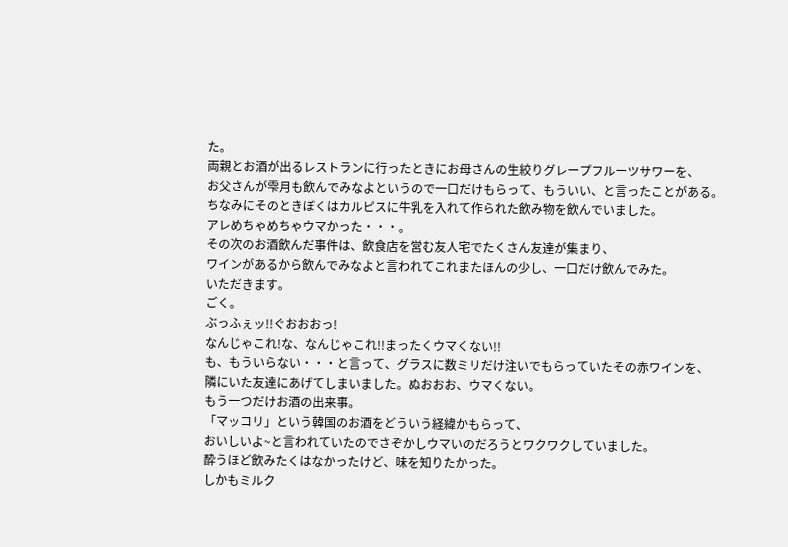た。
両親とお酒が出るレストランに行ったときにお母さんの生絞りグレープフルーツサワーを、
お父さんが雫月も飲んでみなよというので一口だけもらって、もういい、と言ったことがある。
ちなみにそのときぼくはカルピスに牛乳を入れて作られた飲み物を飲んでいました。
アレめちゃめちゃウマかった・・・。
その次のお酒飲んだ事件は、飲食店を営む友人宅でたくさん友達が集まり、
ワインがあるから飲んでみなよと言われてこれまたほんの少し、一口だけ飲んでみた。
いただきます。
ごく。
ぶっふぇッ!!ぐおおおっ!
なんじゃこれ!な、なんじゃこれ!!まったくウマくない!!
も、もういらない・・・と言って、グラスに数ミリだけ注いでもらっていたその赤ワインを、
隣にいた友達にあげてしまいました。ぬおおお、ウマくない。
もう一つだけお酒の出来事。
「マッコリ」という韓国のお酒をどういう経緯かもらって、
おいしいよ~と言われていたのでさぞかしウマいのだろうとワクワクしていました。
酔うほど飲みたくはなかったけど、味を知りたかった。
しかもミルク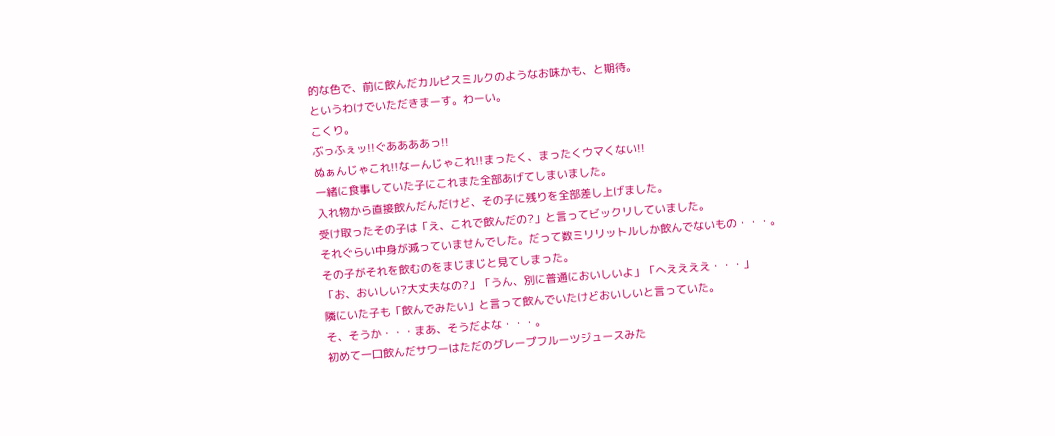的な色で、前に飲んだカルピスミルクのようなお味かも、と期待。
というわけでいただきまーす。わーい。
こくり。
ぶっふぇッ!!ぐああああっ!!
ぬぁんじゃこれ!!なーんじゃこれ!!まったく、まったくウマくない!!
一緒に食事していた子にこれまた全部あげてしまいました。
入れ物から直接飲んだんだけど、その子に残りを全部差し上げました。
受け取ったその子は「え、これで飲んだの?」と言ってビックリしていました。
それぐらい中身が減っていませんでした。だって数ミリリットルしか飲んでないもの・・・。
その子がそれを飲むのをまじまじと見てしまった。
「お、おいしい?大丈夫なの?」「うん、別に普通においしいよ」「へええええ・・・」
隣にいた子も「飲んでみたい」と言って飲んでいたけどおいしいと言っていた。
そ、そうか・・・まあ、そうだよな・・・。
初めて一口飲んだサワーはただのグレープフルーツジュースみた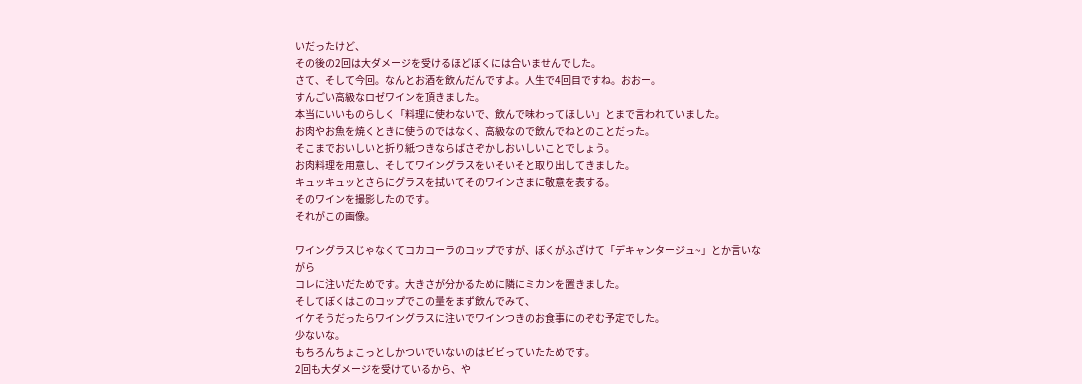いだったけど、
その後の2回は大ダメージを受けるほどぼくには合いませんでした。
さて、そして今回。なんとお酒を飲んだんですよ。人生で4回目ですね。おおー。
すんごい高級なロゼワインを頂きました。
本当にいいものらしく「料理に使わないで、飲んで味わってほしい」とまで言われていました。
お肉やお魚を焼くときに使うのではなく、高級なので飲んでねとのことだった。
そこまでおいしいと折り紙つきならばさぞかしおいしいことでしょう。
お肉料理を用意し、そしてワイングラスをいそいそと取り出してきました。
キュッキュッとさらにグラスを拭いてそのワインさまに敬意を表する。
そのワインを撮影したのです。
それがこの画像。

ワイングラスじゃなくてコカコーラのコップですが、ぼくがふざけて「デキャンタージュ~」とか言いながら
コレに注いだためです。大きさが分かるために隣にミカンを置きました。
そしてぼくはこのコップでこの量をまず飲んでみて、
イケそうだったらワイングラスに注いでワインつきのお食事にのぞむ予定でした。
少ないな。
もちろんちょこっとしかついでいないのはビビっていたためです。
2回も大ダメージを受けているから、や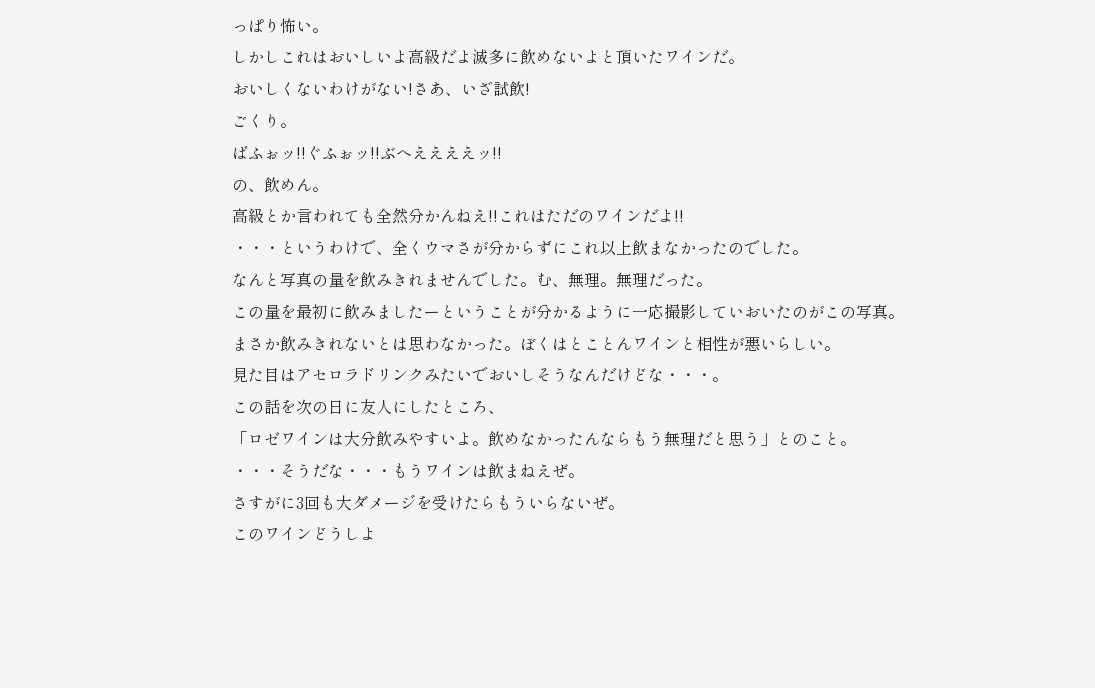っぱり怖い。
しかしこれはおいしいよ高級だよ滅多に飲めないよと頂いたワインだ。
おいしくないわけがない!さあ、いざ試飲!
ごくり。
ばふぉッ!!ぐふぉッ!!ぶへええええッ!!
の、飲めん。
高級とか言われても全然分かんねえ!!これはただのワインだよ!!
・・・というわけで、全くウマさが分からずにこれ以上飲まなかったのでした。
なんと写真の量を飲みきれませんでした。む、無理。無理だった。
この量を最初に飲みましたーということが分かるように一応撮影していおいたのがこの写真。
まさか飲みきれないとは思わなかった。ぼくはとことんワインと相性が悪いらしい。
見た目はアセロラドリンクみたいでおいしそうなんだけどな・・・。
この話を次の日に友人にしたところ、
「ロゼワインは大分飲みやすいよ。飲めなかったんならもう無理だと思う」とのこと。
・・・そうだな・・・もうワインは飲まねえぜ。
さすがに3回も大ダメージを受けたらもういらないぜ。
このワインどうしよ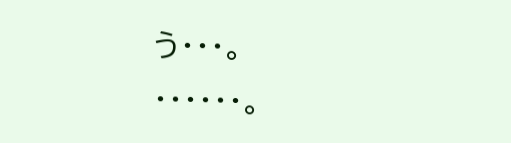う・・・。
・・・・・・。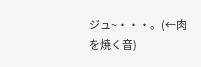ジュ~・・・。(←肉を焼く音)